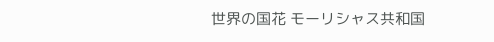世界の国花 モーリシャス共和国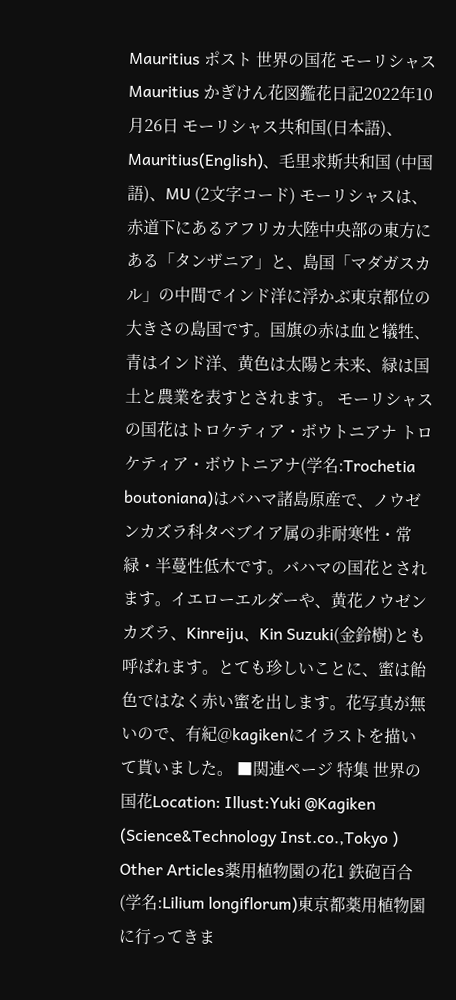Mauritius ポスト 世界の国花 モーリシャス Mauritius かぎけん花図鑑花日記2022年10月26日 モーリシャス共和国(日本語)、Mauritius(English)、毛里求斯共和国 (中国語)、MU (2文字コード) モーリシャスは、赤道下にあるアフリカ大陸中央部の東方にある「タンザニア」と、島国「マダガスカル」の中間でインド洋に浮かぶ東京都位の大きさの島国です。国旗の赤は血と犠牲、青はインド洋、黄色は太陽と未来、緑は国土と農業を表すとされます。 モーリシャスの国花はトロケティア・ボウトニアナ トロケティア・ボウトニアナ(学名:Trochetia boutoniana)はバハマ諸島原産で、ノウゼンカズラ科タベブイア属の非耐寒性・常緑・半蔓性低木です。バハマの国花とされます。イエローエルダーや、黄花ノウゼンカズラ、Kinreiju、Kin Suzuki(金鈴樹)とも呼ばれます。とても珍しいことに、蜜は飴色ではなく赤い蜜を出します。花写真が無いので、有紀@kagikenにイラストを描いて貰いました。 ■関連ページ 特集 世界の国花Location: Illust:Yuki @Kagiken (Science&Technology Inst.co.,Tokyo ) Other Articles薬用植物園の花1 鉄砲百合(学名:Lilium longiflorum)東京都薬用植物園に行ってきま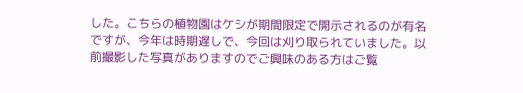した。こちらの植物園はケシが期間限定で開示されるのが有名ですが、今年は時期遅しで、今回は刈り取られていました。以前撮影した写真がありますのでご興味のある方はご覧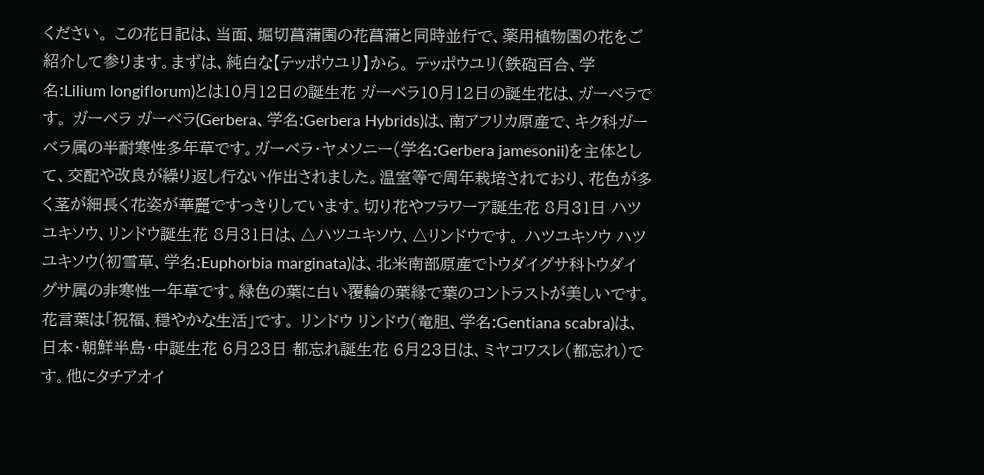ください。 この花日記は、当面、堀切菖蒲園の花菖蒲と同時並行で、薬用植物園の花をご紹介して参ります。まずは、純白な【テッポウユリ】から。 テッポウユリ(鉄砲百合、学名:Lilium longiflorum)とは10月12日の誕生花 ガーベラ10月12日の誕生花は、ガーベラです。 ガーベラ ガーベラ(Gerbera、学名:Gerbera Hybrids)は、南アフリカ原産で、キク科ガーベラ属の半耐寒性多年草です。ガーベラ・ヤメソニー(学名:Gerbera jamesonii)を主体として、交配や改良が繰り返し行ない作出されました。温室等で周年栽培されており、花色が多く茎が細長く花姿が華麗ですっきりしています。切り花やフラワーア誕生花 8月31日 ハツユキソウ、リンドウ誕生花 8月31日は、△ハツユキソウ、△リンドウです。 ハツユキソウ ハツユキソウ(初雪草、学名:Euphorbia marginata)は、北米南部原産でトウダイグサ科トウダイグサ属の非寒性一年草です。緑色の葉に白い覆輪の葉縁で葉のコントラストが美しいです。花言葉は「祝福、穏やかな生活」です。 リンドウ リンドウ(竜胆、学名:Gentiana scabra)は、日本・朝鮮半島・中誕生花 6月23日 都忘れ誕生花 6月23日は、ミヤコワスレ(都忘れ)です。他にタチアオイ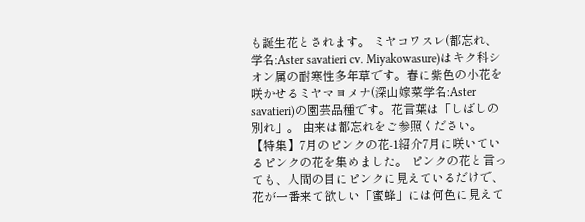も誕生花とされます。 ミヤコワスレ(都忘れ、学名:Aster savatieri cv. Miyakowasure)はキク科シオン属の耐寒性多年草です。春に紫色の小花を咲かせるミヤマヨメナ(深山嫁菜学名:Aster savatieri)の園芸品種です。花言葉は「しばしの別れ」。 由来は都忘れをご参照ください。 【特集】7月のピンクの花-1紹介7月に咲いているピンクの花を集めました。 ピンクの花と言っても、人間の目にピンクに見えているだけで、花が一番来て欲しい「蜜蜂」には何色に見えて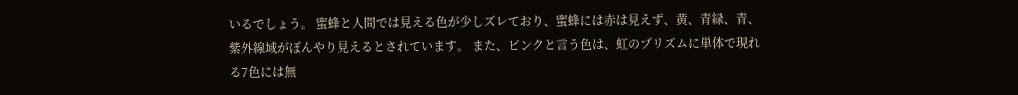いるでしょう。 蜜蜂と人間では見える色が少しズレており、蜜蜂には赤は見えず、黄、青緑、青、紫外線域がぼんやり見えるとされています。 また、ピンクと言う色は、虹のプリズムに単体で現れる7色には無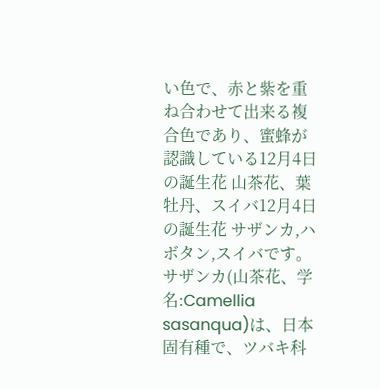い色で、赤と紫を重ね合わせて出来る複合色であり、蜜蜂が認識している12月4日の誕生花 山茶花、葉牡丹、スイバ12月4日の誕生花 サザンカ,ハボタン,スイバです。 サザンカ(山茶花、学名:Camellia sasanqua)は、日本固有種で、ツバキ科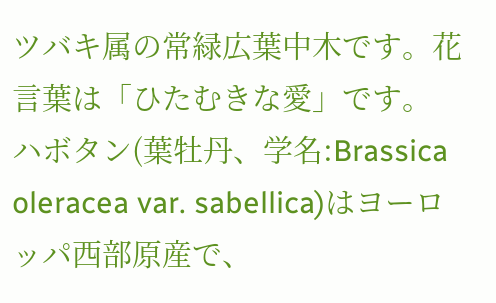ツバキ属の常緑広葉中木です。花言葉は「ひたむきな愛」です。 ハボタン(葉牡丹、学名:Brassica oleracea var. sabellica)はヨーロッパ西部原産で、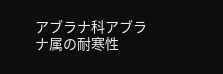アブラナ科アブラナ属の耐寒性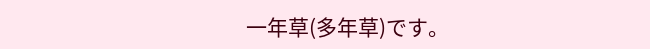一年草(多年草)です。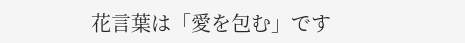花言葉は「愛を包む」です